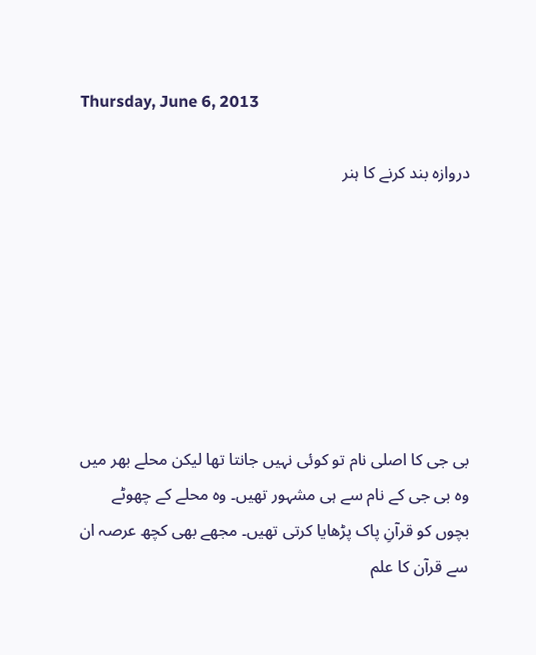Thursday, June 6, 2013

دروازہ بند کرنے کا ہنر







بی جی کا اصلی نام تو کوئی نہیں جانتا تھا لیکن محلے بھر میں وہ بی جی کے نام سے ہی مشہور تھیں۔ وہ محلے کے چھوٹے بچوں کو قرآنِ پاک پڑھایا کرتی تھیں۔ مجھے بھی کچھ عرصہ ان سے قرآن کا علم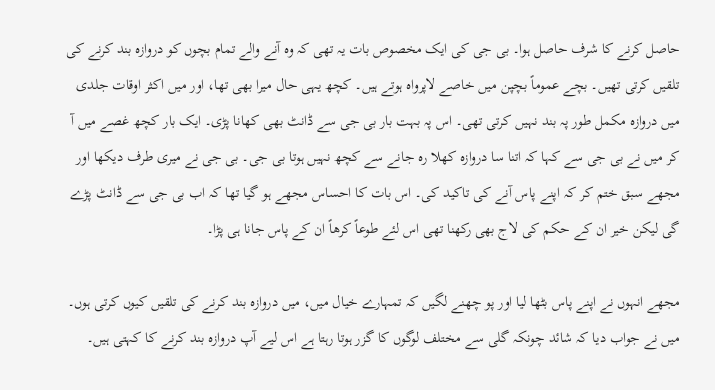حاصل کرنے کا شرف حاصل ہوا۔ بی جی کی ایک مخصوص بات یہ تھی کہ وہ آنے والے تمام بچوں کو دروازہ بند کرنے کی تلقیں کرتی تھیں۔ بچے عموماً بچپن میں خاصے لاپرواہ ہوتے ہیں۔ کچھ یہی حال میرا بھی تھا، اور میں اکثر اوقات جلدی میں دروازہ مکمل طور پہ بند نہیں کرتی تھی۔ اس پہ بہت بار بی جی سے ڈانٹ بھی کھانا پڑی۔ ایک بار کچھ غصے میں آ کر میں نے بی جی سے کہا کہ اتنا سا دروازہ کھلا رہ جانے سے کچھ نہیں ہوتا بی جی۔ بی جی نے میری طرف دیکھا اور مجھے سبق ختم کر کہ اپنے پاس آنے کی تاکید کی۔ اس بات کا احساس مجھے ہو گیا تھا کہ اب بی جی سے ڈانٹ پڑے گی لیکن خیر ان کے حکم کی لاج بھی رکھنا تھی اس لئے طوعاً کرھاً ان کے پاس جانا ہی پڑا۔

مجھے انہوں نے اپنے پاس بٹھا لیا اور پو چھنے لگیں کہ تمہارے خیال میں، میں دروازہ بند کرنے کی تلقیں کیوں کرتی ہوں۔ میں نے جواب دیا کہ شائد چونکہ گلی سے مختلف لوگوں کا گزر ہوتا رہتا ہے اس لیے آپ دروازہ بند کرنے کا کہتی ہیں۔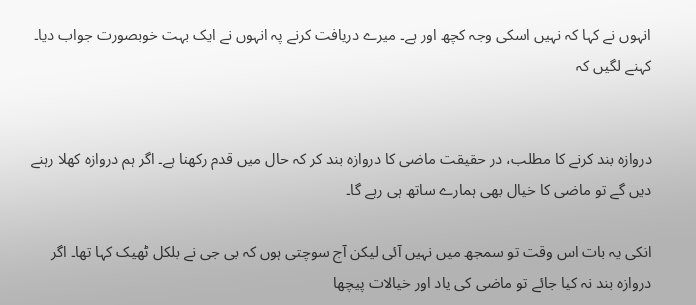انہوں نے کہا کہ نہیں اسکی وجہ کچھ اور ہے۔ میرے دریافت کرنے پہ انہوں نے ایک بہت خوبصورت جواب دیا۔ کہنے لگیں کہ


دروازہ بند کرنے کا مطلب، در حقیقت ماضی کا دروازہ بند کر کہ حال میں قدم رکھنا ہے۔ اگر ہم دروازہ کھلا رہنے دیں گے تو ماضی کا خیال بھی ہمارے ساتھ ہی رہے گا۔

انکی یہ بات اس وقت تو سمجھ میں نہیں آئی لیکن آج سوچتی ہوں کہ بی جی نے بلکل ٹھیک کہا تھا۔ اگر دروازہ بند نہ کیا جائے تو ماضی کی یاد اور خیالات پیچھا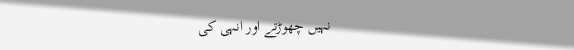نہیں چھوڑتے اور انہی کی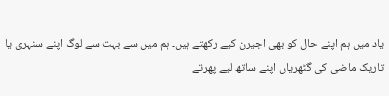یاد میں ہم اپنے حال کو بھی اجیرن کیے رکھتے ہیں۔ ہم میں سے بہت سے لوگ اپنے سنہری یا تاریک ماضی کی گٹھریاں اپنے ساتھ لیے پھرتے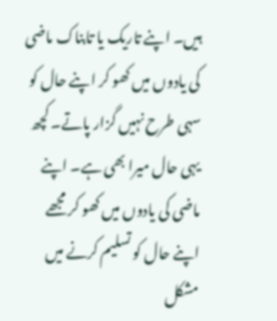ہیں۔ اپنے تاریک یا تابناک ماضی کی یادوں میں کھو کر اپنے حال کو سہی طرح نہیں گزار پاتے۔ کچھ یہی حال میرا بھی ہے۔ اپنے ماضی کی یادوں میں کھو کر مجھے اپنے حال کو تسلیم کرنے میں مشکل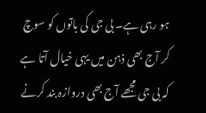ہو رہی ہے۔ بی جی کی باتوں کو سوچ کر آج بھی ذہن میں یہی خیال آتا ہے کہ بی جی مجھے آج بھی دروازہ بند کرنے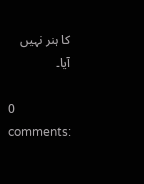کا ہنر نہیں آیا۔

0 comments: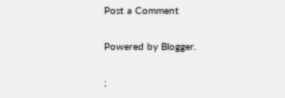Post a Comment

Powered by Blogger.

;